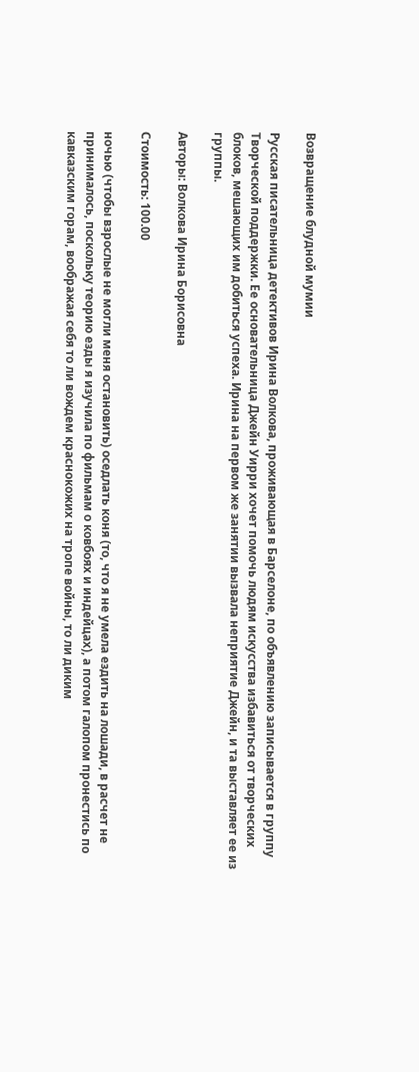Возвращение блудной мумии

Русская писательница детективов Ирина Волкова, проживающая в Барселоне, по объявлению записывается в группу Творческой поддержки. Ее основательница Джейн Уирри хочет помочь людям искусства избавиться от творческих блоков, мешающих им добиться успеха. Ирина на первом же занятии вызвала неприятие Джейн, и та выставляет ее из группы.

Авторы: Волкова Ирина Борисовна

Стоимость: 100.00

ночью (чтобы взрослые не могли меня остановить) оседлать коня (то, что я не умела ездить на лошади, в расчет не принималось, поскольку теорию езды я изучила по фильмам о ковбоях и индейцах), а потом галопом пронестись по кавказским горам, воображая себя то ли вождем краснокожих на тропе войны, то ли диким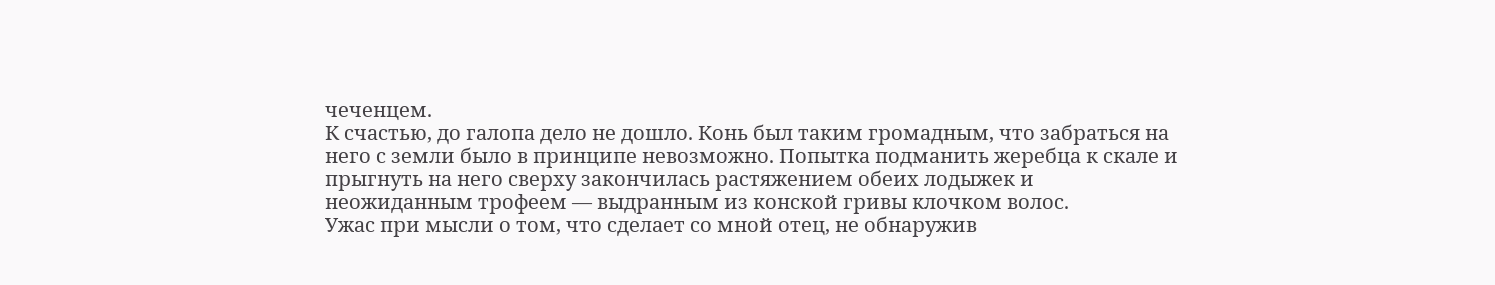чеченцем.
К счастью, до галопа дело не дошло. Конь был таким громадным, что забраться на него с земли было в принципе невозможно. Попытка подманить жеребца к скале и прыгнуть на него сверху закончилась растяжением обеих лодыжек и неожиданным трофеем — выдранным из конской гривы клочком волос.
Ужас при мысли о том, что сделает со мной отец, не обнаружив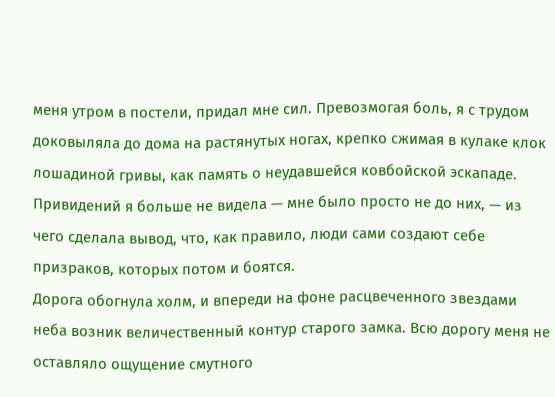меня утром в постели, придал мне сил. Превозмогая боль, я с трудом доковыляла до дома на растянутых ногах, крепко сжимая в кулаке клок лошадиной гривы, как память о неудавшейся ковбойской эскападе. Привидений я больше не видела — мне было просто не до них, — из чего сделала вывод, что, как правило, люди сами создают себе призраков, которых потом и боятся.
Дорога обогнула холм, и впереди на фоне расцвеченного звездами неба возник величественный контур старого замка. Всю дорогу меня не оставляло ощущение смутного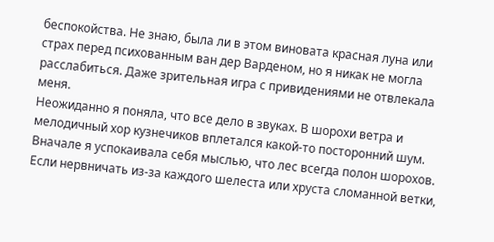беспокойства. Не знаю, была ли в этом виновата красная луна или страх перед психованным ван дер Варденом, но я никак не могла расслабиться. Даже зрительная игра с привидениями не отвлекала меня.
Неожиданно я поняла, что все дело в звуках. В шорохи ветра и мелодичный хор кузнечиков вплетался какой-то посторонний шум. Вначале я успокаивала себя мыслью, что лес всегда полон шорохов. Если нервничать из-за каждого шелеста или хруста сломанной ветки,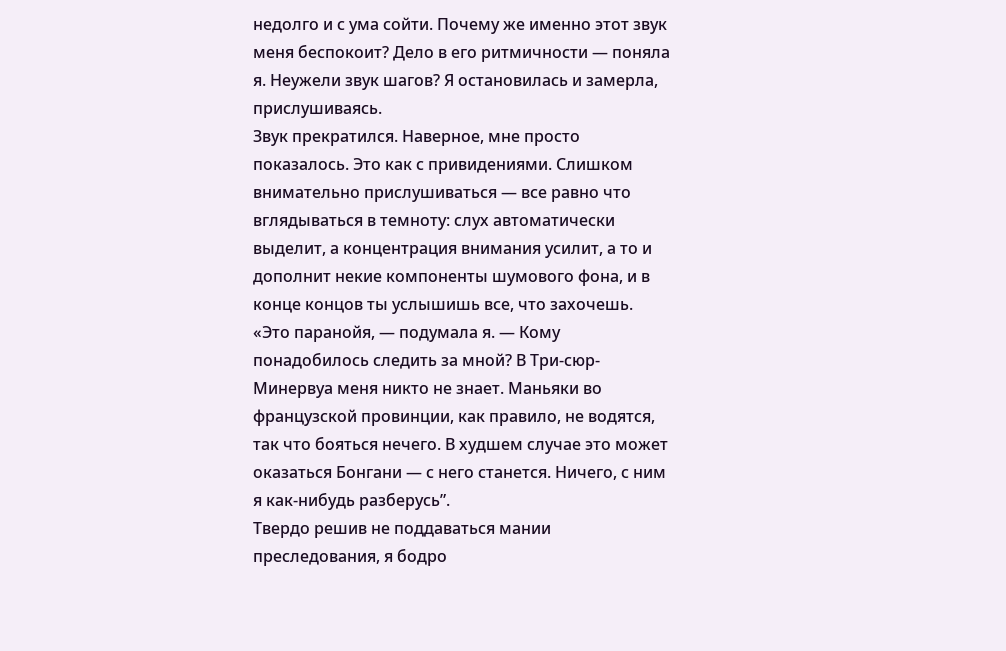недолго и с ума сойти. Почему же именно этот звук меня беспокоит? Дело в его ритмичности — поняла я. Неужели звук шагов? Я остановилась и замерла, прислушиваясь.
Звук прекратился. Наверное, мне просто показалось. Это как с привидениями. Слишком внимательно прислушиваться — все равно что вглядываться в темноту: слух автоматически выделит, а концентрация внимания усилит, а то и дополнит некие компоненты шумового фона, и в конце концов ты услышишь все, что захочешь.
«Это паранойя, — подумала я. — Кому понадобилось следить за мной? В Три-сюр-Минервуа меня никто не знает. Маньяки во французской провинции, как правило, не водятся, так что бояться нечего. В худшем случае это может оказаться Бонгани — с него станется. Ничего, с ним я как-нибудь разберусь”.
Твердо решив не поддаваться мании преследования, я бодро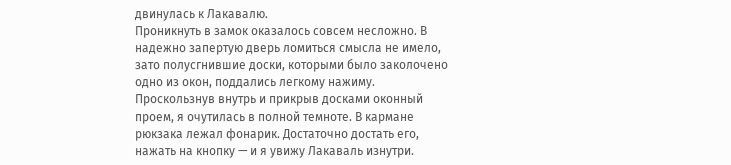двинулась к Лакавалю.
Проникнуть в замок оказалось совсем несложно. В надежно запертую дверь ломиться смысла не имело, зато полусгнившие доски, которыми было заколочено одно из окон, поддались легкому нажиму.
Проскользнув внутрь и прикрыв досками оконный проем, я очутилась в полной темноте. В кармане рюкзака лежал фонарик. Достаточно достать его, нажать на кнопку — и я увижу Лакаваль изнутри.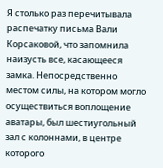Я столько раз перечитывала распечатку письма Вали Корсаковой, что запомнила наизусть все, касающееся замка. Непосредственно местом силы, на котором могло осуществиться воплощение аватары, был шестиугольный зал с колоннами, в центре которого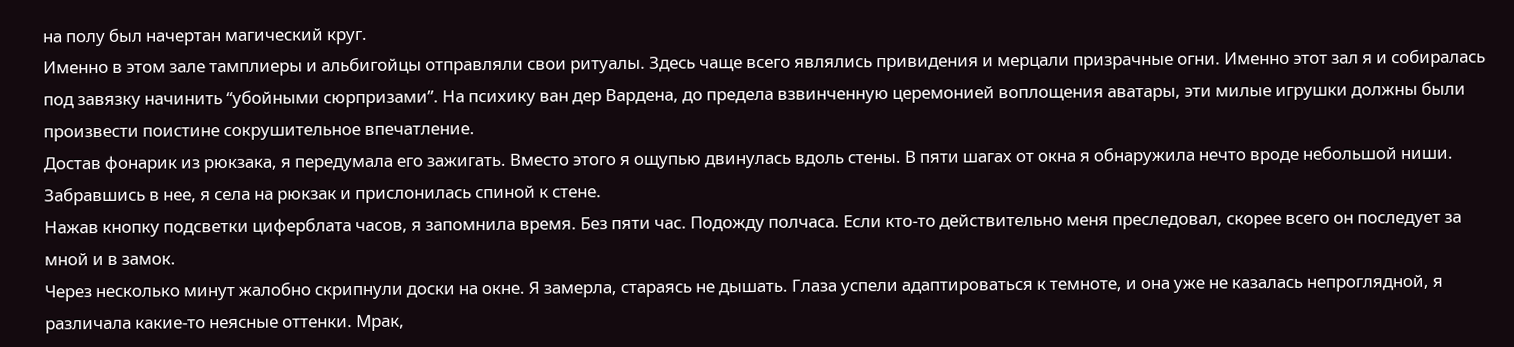на полу был начертан магический круг.
Именно в этом зале тамплиеры и альбигойцы отправляли свои ритуалы. Здесь чаще всего являлись привидения и мерцали призрачные огни. Именно этот зал я и собиралась под завязку начинить “убойными сюрпризами”. На психику ван дер Вардена, до предела взвинченную церемонией воплощения аватары, эти милые игрушки должны были произвести поистине сокрушительное впечатление.
Достав фонарик из рюкзака, я передумала его зажигать. Вместо этого я ощупью двинулась вдоль стены. В пяти шагах от окна я обнаружила нечто вроде небольшой ниши. Забравшись в нее, я села на рюкзак и прислонилась спиной к стене.
Нажав кнопку подсветки циферблата часов, я запомнила время. Без пяти час. Подожду полчаса. Если кто-то действительно меня преследовал, скорее всего он последует за мной и в замок.
Через несколько минут жалобно скрипнули доски на окне. Я замерла, стараясь не дышать. Глаза успели адаптироваться к темноте, и она уже не казалась непроглядной, я различала какие-то неясные оттенки. Мрак,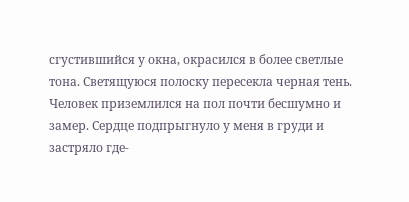сгустившийся у окна, окрасился в более светлые тона. Светящуюся полоску пересекла черная тень.
Человек приземлился на пол почти бесшумно и замер. Сердце подпрыгнуло у меня в груди и застряло где-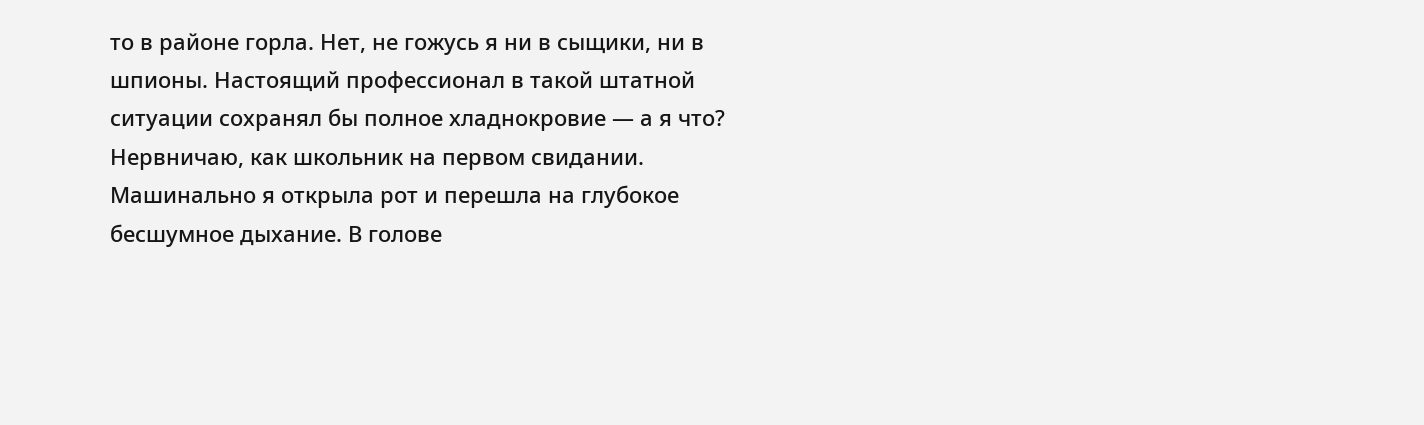то в районе горла. Нет, не гожусь я ни в сыщики, ни в шпионы. Настоящий профессионал в такой штатной ситуации сохранял бы полное хладнокровие — а я что? Нервничаю, как школьник на первом свидании.
Машинально я открыла рот и перешла на глубокое бесшумное дыхание. В голове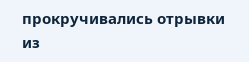прокручивались отрывки из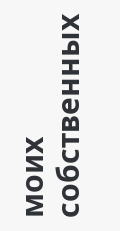моих собственных